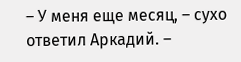– У меня еще месяц, – сухо ответил Аркадий. –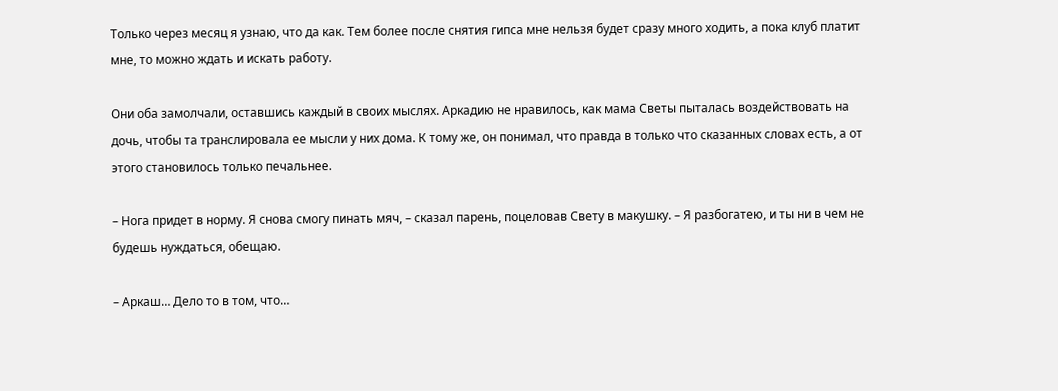Только через месяц я узнаю, что да как. Тем более после снятия гипса мне нельзя будет сразу много ходить, а пока клуб платит мне, то можно ждать и искать работу.

Они оба замолчали, оставшись каждый в своих мыслях. Аркадию не нравилось, как мама Светы пыталась воздействовать на дочь, чтобы та транслировала ее мысли у них дома. К тому же, он понимал, что правда в только что сказанных словах есть, а от этого становилось только печальнее.

– Нога придет в норму. Я снова смогу пинать мяч, – сказал парень, поцеловав Свету в макушку. – Я разбогатею, и ты ни в чем не будешь нуждаться, обещаю.

– Аркаш… Дело то в том, что…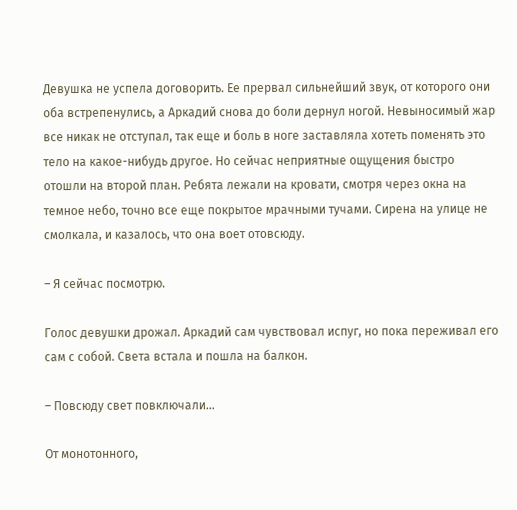Девушка не успела договорить. Ее прервал сильнейший звук, от которого они оба встрепенулись, а Аркадий снова до боли дернул ногой. Невыносимый жар все никак не отступал, так еще и боль в ноге заставляла хотеть поменять это тело на какое-нибудь другое. Но сейчас неприятные ощущения быстро отошли на второй план. Ребята лежали на кровати, смотря через окна на темное небо, точно все еще покрытое мрачными тучами. Сирена на улице не смолкала, и казалось, что она воет отовсюду.

– Я сейчас посмотрю.

Голос девушки дрожал. Аркадий сам чувствовал испуг, но пока переживал его сам с собой. Света встала и пошла на балкон.

– Повсюду свет повключали…

От монотонного,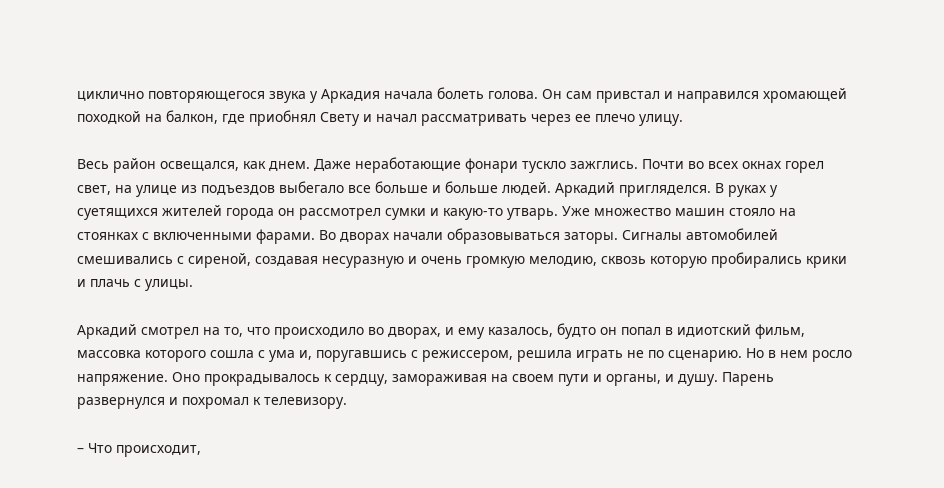циклично повторяющегося звука у Аркадия начала болеть голова. Он сам привстал и направился хромающей походкой на балкон, где приобнял Свету и начал рассматривать через ее плечо улицу.

Весь район освещался, как днем. Даже неработающие фонари тускло зажглись. Почти во всех окнах горел свет, на улице из подъездов выбегало все больше и больше людей. Аркадий пригляделся. В руках у суетящихся жителей города он рассмотрел сумки и какую-то утварь. Уже множество машин стояло на стоянках с включенными фарами. Во дворах начали образовываться заторы. Сигналы автомобилей смешивались с сиреной, создавая несуразную и очень громкую мелодию, сквозь которую пробирались крики и плачь с улицы.

Аркадий смотрел на то, что происходило во дворах, и ему казалось, будто он попал в идиотский фильм, массовка которого сошла с ума и, поругавшись с режиссером, решила играть не по сценарию. Но в нем росло напряжение. Оно прокрадывалось к сердцу, замораживая на своем пути и органы, и душу. Парень развернулся и похромал к телевизору.

– Что происходит,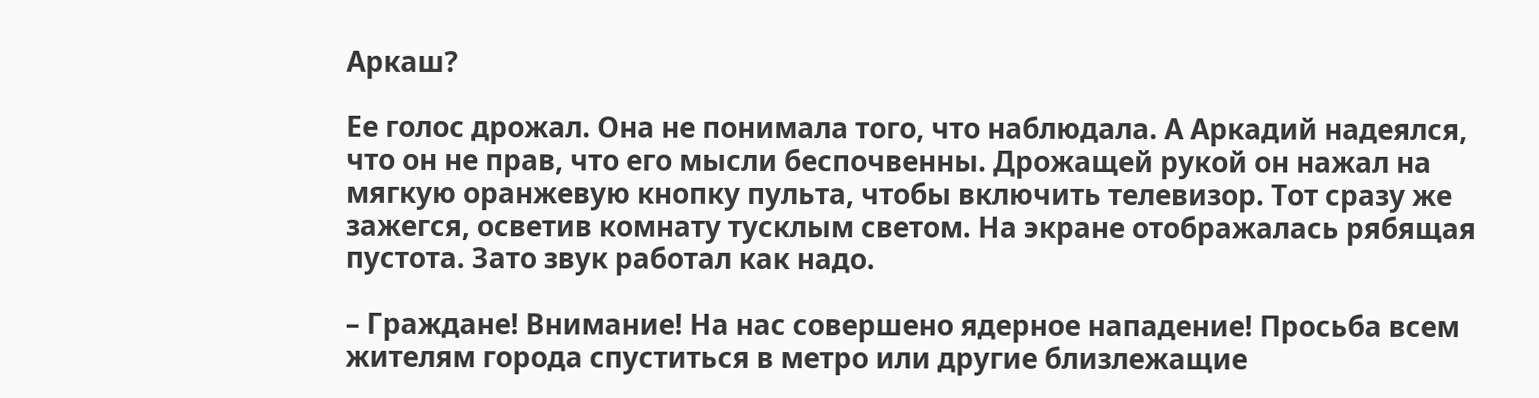Аркаш?

Ее голос дрожал. Она не понимала того, что наблюдала. А Аркадий надеялся, что он не прав, что его мысли беспочвенны. Дрожащей рукой он нажал на мягкую оранжевую кнопку пульта, чтобы включить телевизор. Тот сразу же зажегся, осветив комнату тусклым светом. На экране отображалась рябящая пустота. Зато звук работал как надо.

– Граждане! Внимание! На нас совершено ядерное нападение! Просьба всем жителям города спуститься в метро или другие близлежащие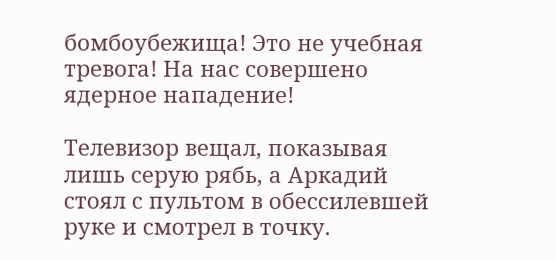бомбоубежища! Это не учебная тревога! На нас совершено ядерное нападение!

Телевизор вещал, показывая лишь серую рябь, а Аркадий стоял с пультом в обессилевшей руке и смотрел в точку.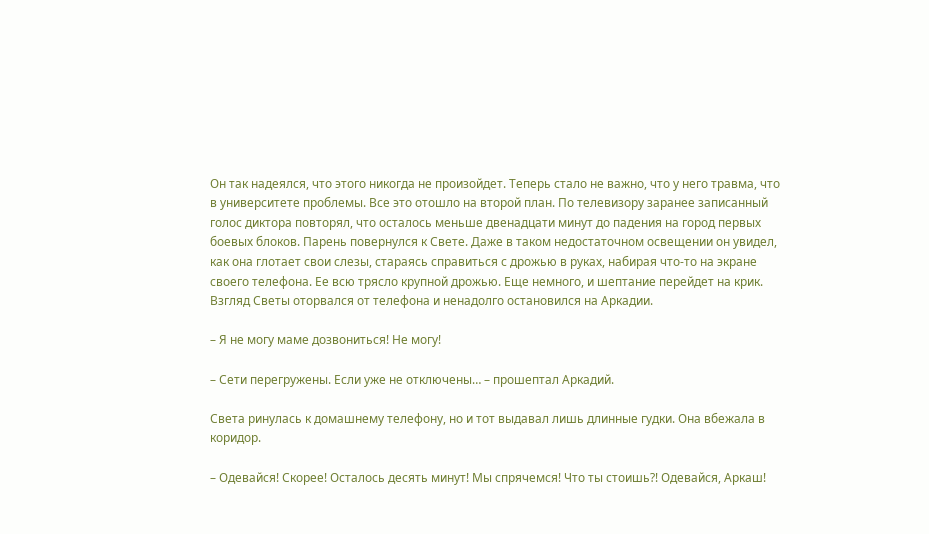Он так надеялся, что этого никогда не произойдет. Теперь стало не важно, что у него травма, что в университете проблемы. Все это отошло на второй план. По телевизору заранее записанный голос диктора повторял, что осталось меньше двенадцати минут до падения на город первых боевых блоков. Парень повернулся к Свете. Даже в таком недостаточном освещении он увидел, как она глотает свои слезы, стараясь справиться с дрожью в руках, набирая что-то на экране своего телефона. Ее всю трясло крупной дрожью. Еще немного, и шептание перейдет на крик. Взгляд Светы оторвался от телефона и ненадолго остановился на Аркадии.

– Я не могу маме дозвониться! Не могу!

– Сети перегружены. Если уже не отключены… – прошептал Аркадий.

Света ринулась к домашнему телефону, но и тот выдавал лишь длинные гудки. Она вбежала в коридор.

– Одевайся! Скорее! Осталось десять минут! Мы спрячемся! Что ты стоишь?! Одевайся, Аркаш!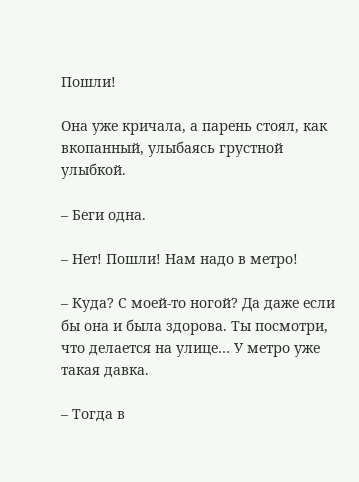Пошли!

Она уже кричала, а парень стоял, как вкопанный, улыбаясь грустной улыбкой.

– Беги одна.

– Нет! Пошли! Нам надо в метро!

– Куда? С моей-то ногой? Да даже если бы она и была здорова. Ты посмотри, что делается на улице… У метро уже такая давка.

– Тогда в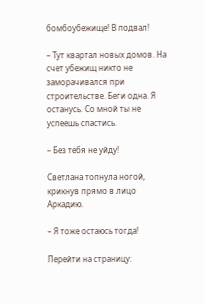бомбоубежище! В подвал!

– Тут квартал новых домов. На счет убежищ никто не заморачивался при строительстве. Беги одна. Я останусь. Со мной ты не успеешь спастись.

– Без тебя не уйду!

Светлана топнула ногой, крикнув прямо в лицо Аркадию.

– Я тоже остаюсь тогда!

Перейти на страницу: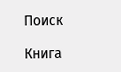Поиск

Книга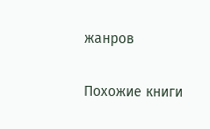жанров

Похожие книги